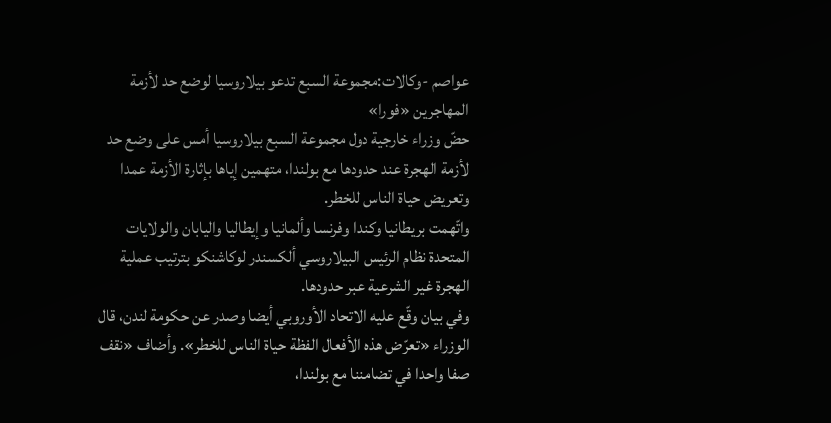عواصم -وكالات:مجموعة السبع تدعو بيلاروسيا لوضع حد لأزمة المهاجرين «فورا»
حضّ وزراء خارجية دول مجموعة السبع بيلاروسيا أمس على وضع حد لأزمة الهجرة عند حدودها مع بولندا، متهمين إياها بإثارة الأزمة عمدا وتعريض حياة الناس للخطر.
واتّهمت بريطانيا وكندا وفرنسا وألمانيا وإيطاليا واليابان والولايات المتحدة نظام الرئيس البيلاروسي ألكسندر لوكاشنكو بترتيب عملية الهجرة غير الشرعية عبر حدودها.
وفي بيان وقّع عليه الاتحاد الأوروبي أيضا وصدر عن حكومة لندن، قال الوزراء «تعرّض هذه الأفعال الفظة حياة الناس للخطر». وأضاف «نقف صفا واحدا في تضامننا مع بولندا،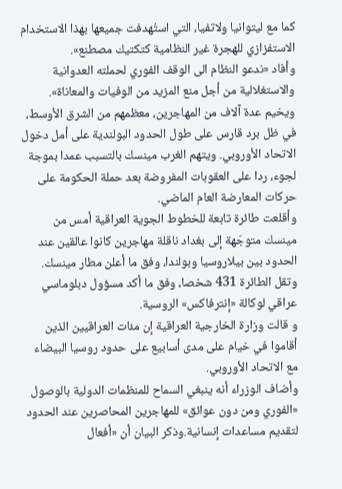كما مع ليتوانيا ولاتفيا، التي استُهدفت جميعها بهذا الاستخدام الاستفزازي للهجرة غير النظامية كتكتيك مصطنع».
وأفاد «ندعو النظام الى الوقف الفوري لحملته العدوانية والاستغلالية من أجل منع المزيد من الوفيات والمعاناة».
ويخيم عدة آلاف من المهاجرين، معظمهم من الشرق الأوسط، في ظل برد قارس على طول الحدود البولندية على أمل دخول الاتحاد الأوروبي. ويتهم الغرب مينسك بالتسبب عمدا بموجة لجوء، ردا على العقوبات المفروضة بعد حملة الحكومة على حركات المعارضة العام الماضي.
وأقلعت طائرة تابعة للخطوط الجوية العراقية أمس من مينسك متوجّهة إلى بغداد ناقلة مهاجرين كانوا عالقين عند الحدود بين بيلاروسيا وبولندا، وفق ما أعلن مطار مينسك.
وتقل الطائرة 431 شخصا، وفق ما أكد مسؤول دبلوماسي عراقي لوكالة «إنترفاكس» الروسية.
و قالت وزارة الخارجية العراقية إن مئات العراقيين الذين أقاموا في خيام على مدى أسابيع على حدود روسيا البيضاء مع الاتحاد الأوروبي.
وأضاف الوزراء أنه ينبغي السماح للمنظمات الدولية بالوصول «الفوري ومن دون عوائق» للمهاجرين المحاصرين عند الحدود لتقديم مساعدات إنسانية.وذكر البيان أن «أفعال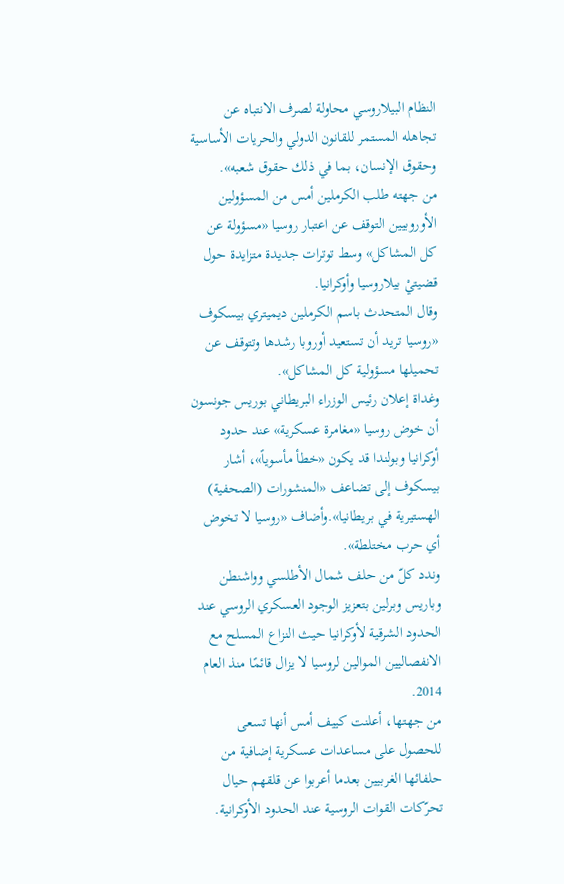النظام البيلاروسي محاولة لصرف الانتباه عن تجاهله المستمر للقانون الدولي والحريات الأساسية وحقوق الإنسان، بما في ذلك حقوق شعبه».
من جهته طلب الكرملين أمس من المسؤولين الأوروبيين التوقف عن اعتبار روسيا «مسؤولة عن كل المشاكل» وسط توترات جديدة متزايدة حول قضيتيْ بيلاروسيا وأوكرانيا.
وقال المتحدث باسم الكرملين ديميتري بيسكوف «روسيا تريد أن تستعيد أوروبا رشدها وتتوقف عن تحميلها مسؤولية كل المشاكل».
وغداة إعلان رئيس الوزراء البريطاني بوريس جونسون أن خوض روسيا «مغامرة عسكرية» عند حدود أوكرانيا وبولندا قد يكون «خطأ مأسوياً»، أشار بيسكوف إلى تضاعف «المنشورات (الصحفية) الهستيرية في بريطانيا».وأضاف «روسيا لا تخوض أي حرب مختلطة».
وندد كلّ من حلف شمال الأطلسي وواشنطن وباريس وبرلين بتعزيز الوجود العسكري الروسي عند الحدود الشرقية لأوكرانيا حيث النزاع المسلح مع الانفصاليين الموالين لروسيا لا يزال قائمًا منذ العام 2014.
من جهتها، أعلنت كييف أمس أنها تسعى للحصول على مساعدات عسكرية إضافية من حلفائها الغربيين بعدما أعربوا عن قلقهم حيال تحرّكات القوات الروسية عند الحدود الأوكرانية.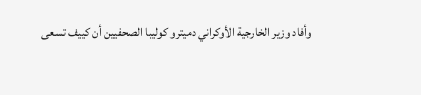وأفاد وزير الخارجية الأوكراني دميترو كوليبا الصحفيين أن كييف تسعى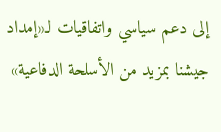إلى دعم سياسي واتفاقيات لـ«إمداد جيشنا بمزيد من الأسلحة الدفاعية»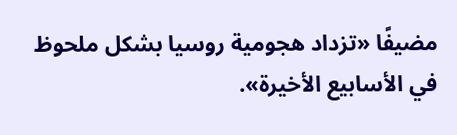مضيفًا «تزداد هجومية روسيا بشكل ملحوظ في الأسابيع الأخيرة».